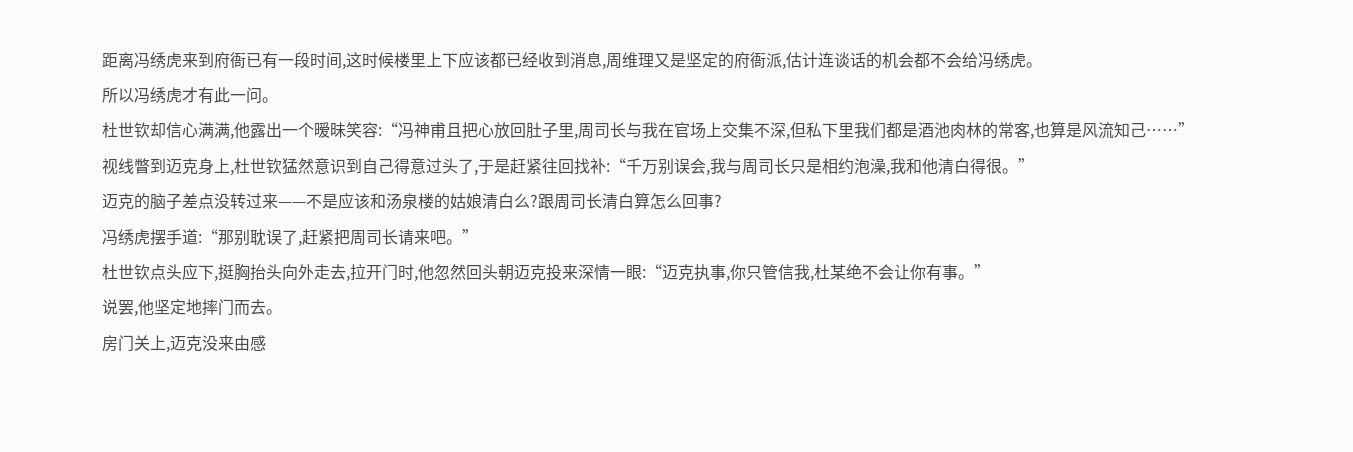距离冯绣虎来到府衙已有一段时间,这时候楼里上下应该都已经收到消息,周维理又是坚定的府衙派,估计连谈话的机会都不会给冯绣虎。
所以冯绣虎才有此一问。
杜世钦却信心满满,他露出一个暧昧笑容:“冯神甫且把心放回肚子里,周司长与我在官场上交集不深,但私下里我们都是酒池肉林的常客,也算是风流知己……”
视线瞥到迈克身上,杜世钦猛然意识到自己得意过头了,于是赶紧往回找补:“千万别误会,我与周司长只是相约泡澡,我和他清白得很。”
迈克的脑子差点没转过来——不是应该和汤泉楼的姑娘清白么?跟周司长清白算怎么回事?
冯绣虎摆手道:“那别耽误了,赶紧把周司长请来吧。”
杜世钦点头应下,挺胸抬头向外走去,拉开门时,他忽然回头朝迈克投来深情一眼:“迈克执事,你只管信我,杜某绝不会让你有事。”
说罢,他坚定地摔门而去。
房门关上,迈克没来由感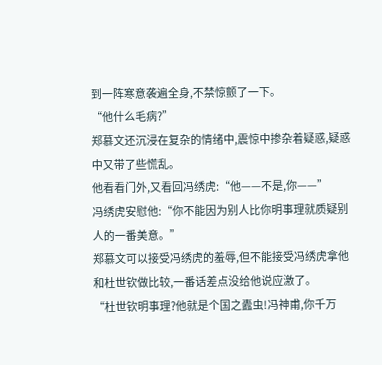到一阵寒意袭遍全身,不禁惊颤了一下。
“他什么毛病?”
郑慕文还沉浸在复杂的情绪中,震惊中掺杂着疑惑,疑惑中又带了些慌乱。
他看看门外,又看回冯绣虎:“他——不是,你——”
冯绣虎安慰他:“你不能因为别人比你明事理就质疑别人的一番美意。”
郑慕文可以接受冯绣虎的羞辱,但不能接受冯绣虎拿他和杜世钦做比较,一番话差点没给他说应激了。
“杜世钦明事理?他就是个国之蠹虫!冯神甫,你千万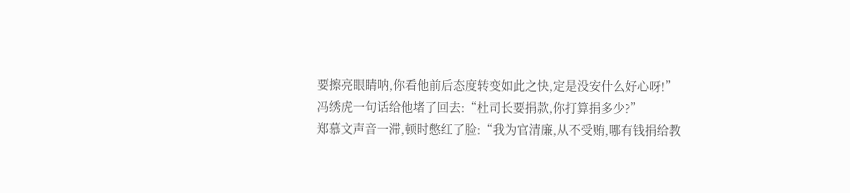要擦亮眼睛呐,你看他前后态度转变如此之快,定是没安什么好心呀!”
冯绣虎一句话给他堵了回去:“杜司长要捐款,你打算捐多少?”
郑慕文声音一滞,顿时憋红了脸:“我为官清廉,从不受贿,哪有钱捐给教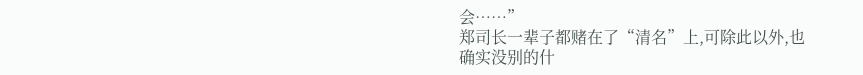会……”
郑司长一辈子都赌在了“清名”上,可除此以外,也确实没别的什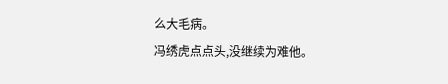么大毛病。
冯绣虎点点头,没继续为难他。